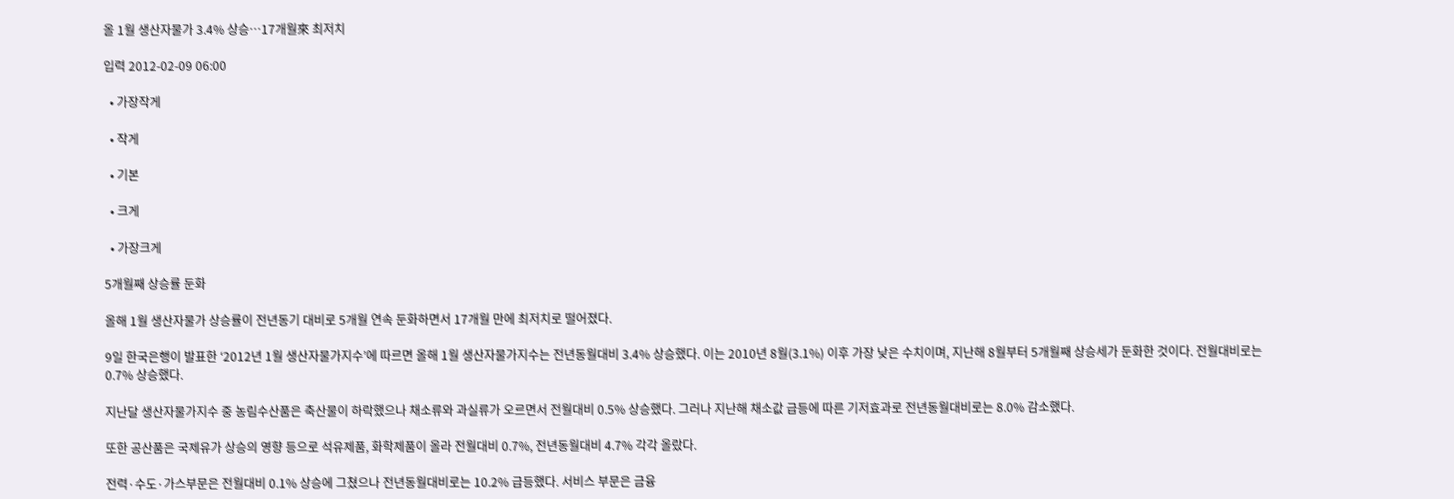올 1월 생산자물가 3.4% 상승…17개월來 최저치

입력 2012-02-09 06:00

  • 가장작게

  • 작게

  • 기본

  • 크게

  • 가장크게

5개월째 상승률 둔화

올해 1월 생산자물가 상승률이 전년동기 대비로 5개월 연속 둔화하면서 17개월 만에 최저치로 떨어졌다.

9일 한국은행이 발표한 ‘2012년 1월 생산자물가지수’에 따르면 올해 1월 생산자물가지수는 전년동월대비 3.4% 상승했다. 이는 2010년 8월(3.1%) 이후 가장 낮은 수치이며, 지난해 8월부터 5개월째 상승세가 둔화한 것이다. 전월대비로는 0.7% 상승했다.

지난달 생산자물가지수 중 농림수산품은 축산물이 하락했으나 채소류와 과실류가 오르면서 전월대비 0.5% 상승했다. 그러나 지난해 채소값 급등에 따른 기저효과로 전년동월대비로는 8.0% 감소했다.

또한 공산품은 국제유가 상승의 영향 등으로 석유제품, 화학제품이 올라 전월대비 0.7%, 전년동월대비 4.7% 각각 올랐다.

전력·수도·가스부문은 전월대비 0.1% 상승에 그쳤으나 전년동월대비로는 10.2% 급등했다. 서비스 부문은 금융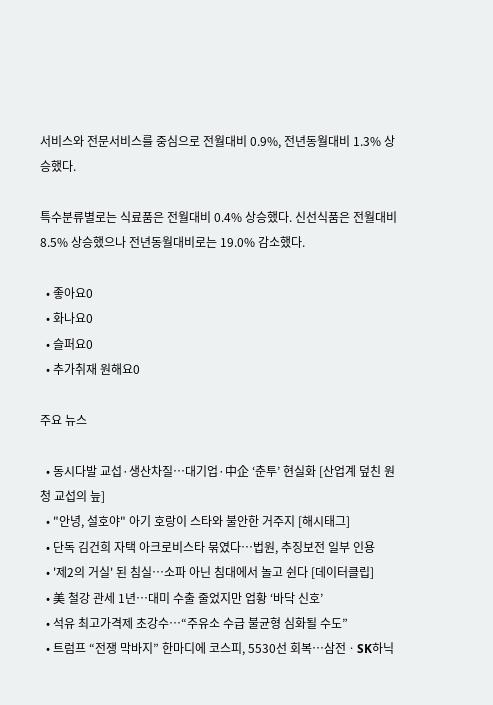서비스와 전문서비스를 중심으로 전월대비 0.9%, 전년동월대비 1.3% 상승했다.

특수분류별로는 식료품은 전월대비 0.4% 상승했다. 신선식품은 전월대비 8.5% 상승했으나 전년동월대비로는 19.0% 감소했다.

  • 좋아요0
  • 화나요0
  • 슬퍼요0
  • 추가취재 원해요0

주요 뉴스

  • 동시다발 교섭·생산차질…대기업·中企 ‘춘투’ 현실화 [산업계 덮친 원청 교섭의 늪]
  • "안녕, 설호야" 아기 호랑이 스타와 불안한 거주지 [해시태그]
  • 단독 김건희 자택 아크로비스타 묶였다…법원, 추징보전 일부 인용
  • '제2의 거실' 된 침실…소파 아닌 침대에서 놀고 쉰다 [데이터클립]
  • 美 철강 관세 1년…대미 수출 줄었지만 업황 ‘바닥 신호’
  • 석유 최고가격제 초강수…“주유소 수급 불균형 심화될 수도”
  • 트럼프 “전쟁 막바지” 한마디에 코스피, 5530선 회복⋯삼전ㆍSK하닉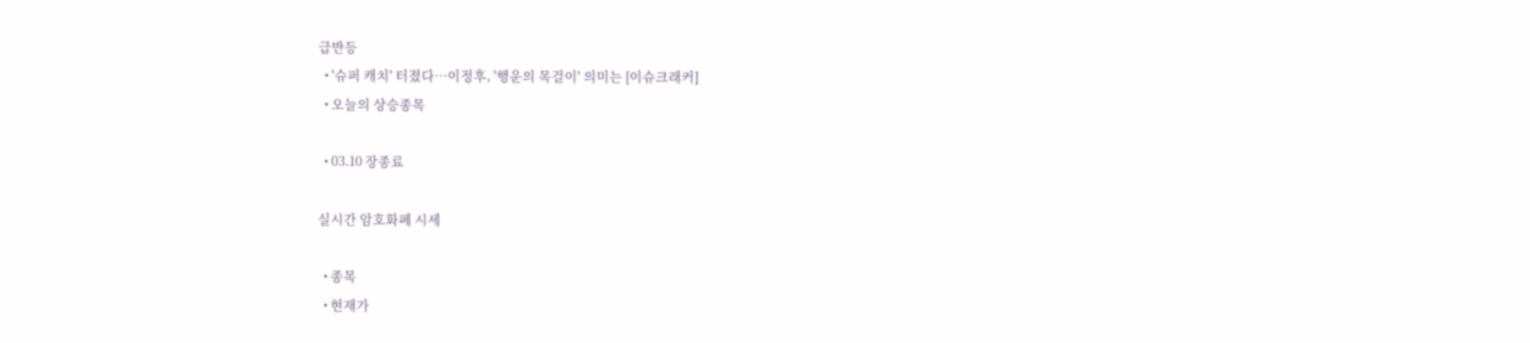급반등
  • '슈퍼 캐치' 터졌다⋯이정후, '행운의 목걸이' 의미는 [이슈크래커]
  • 오늘의 상승종목

  • 03.10 장종료

실시간 암호화폐 시세

  • 종목
  • 현재가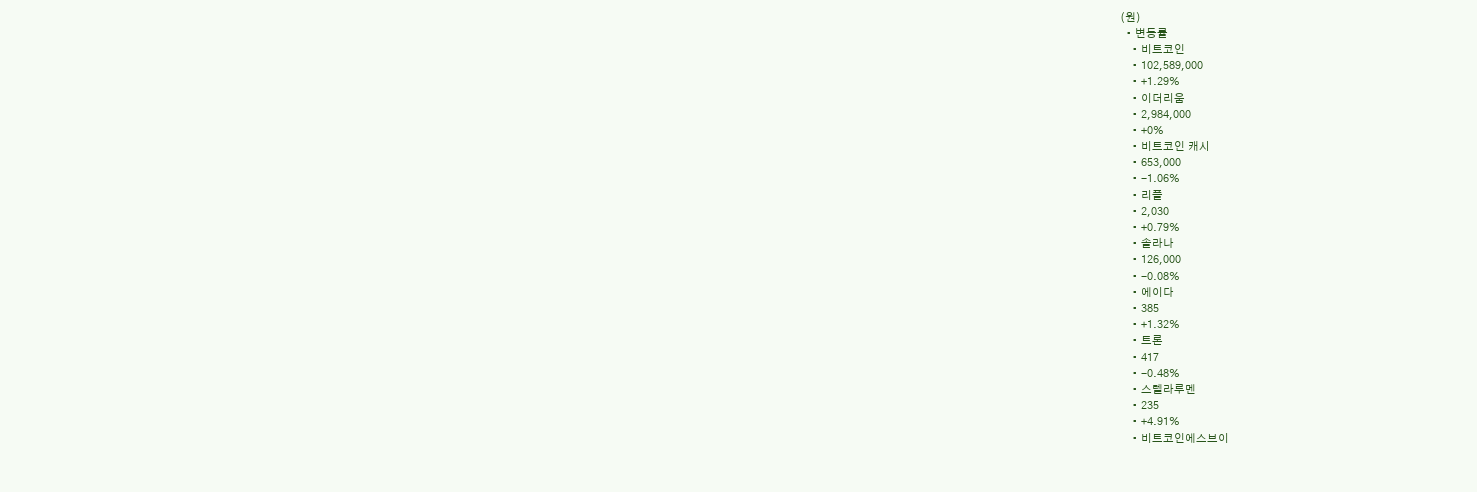(원)
  • 변동률
    • 비트코인
    • 102,589,000
    • +1.29%
    • 이더리움
    • 2,984,000
    • +0%
    • 비트코인 캐시
    • 653,000
    • -1.06%
    • 리플
    • 2,030
    • +0.79%
    • 솔라나
    • 126,000
    • -0.08%
    • 에이다
    • 385
    • +1.32%
    • 트론
    • 417
    • -0.48%
    • 스텔라루멘
    • 235
    • +4.91%
    • 비트코인에스브이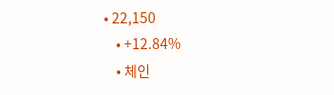• 22,150
    • +12.84%
    • 체인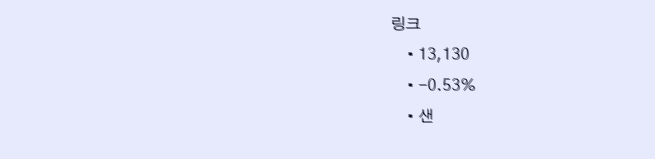링크
    • 13,130
    • -0.53%
    • 샌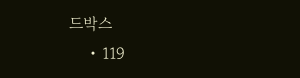드박스
    • 119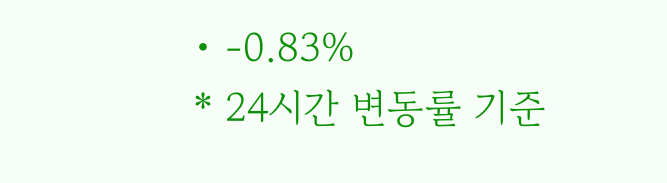• -0.83%
* 24시간 변동률 기준